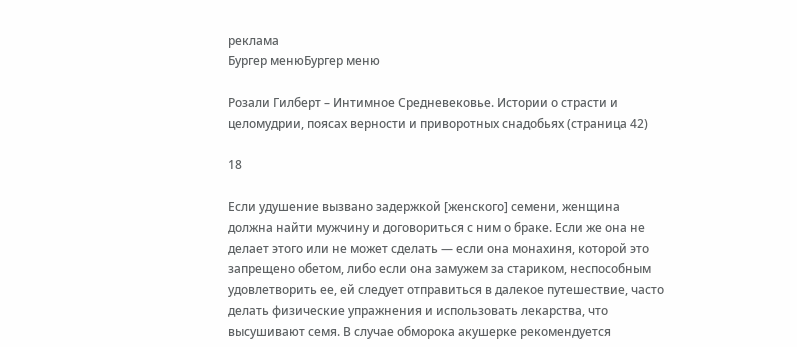реклама
Бургер менюБургер меню

Розали Гилберт – Интимное Средневековье. Истории о страсти и целомудрии, поясах верности и приворотных снадобьях (страница 42)

18

Если удушение вызвано задержкой [женского] семени, женщина должна найти мужчину и договориться с ним о браке. Если же она не делает этого или не может сделать — если она монахиня, которой это запрещено обетом, либо если она замужем за стариком, неспособным удовлетворить ее, ей следует отправиться в далекое путешествие, часто делать физические упражнения и использовать лекарства, что высушивают семя. В случае обморока акушерке рекомендуется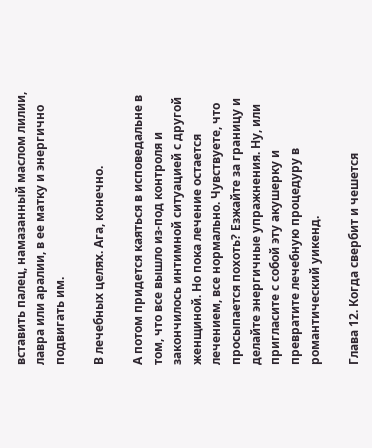вставить палец, намазанный маслом лилии, лавра или аралии, в ее матку и энергично подвигать им.

В лечебных целях. Ага, конечно.

А потом придется каяться в исповедальне в том, что все вышло из-под контроля и закончилось интимной ситуацией с другой женщиной. Но пока лечение остается лечением, все нормально. Чувствуете, что просыпается похоть? Езжайте за границу и делайте энергичные упражнения. Ну, или пригласите с собой эту акушерку и превратите лечебную процедуру в романтический уикенд.

Глава 12. Когда свербит и чешется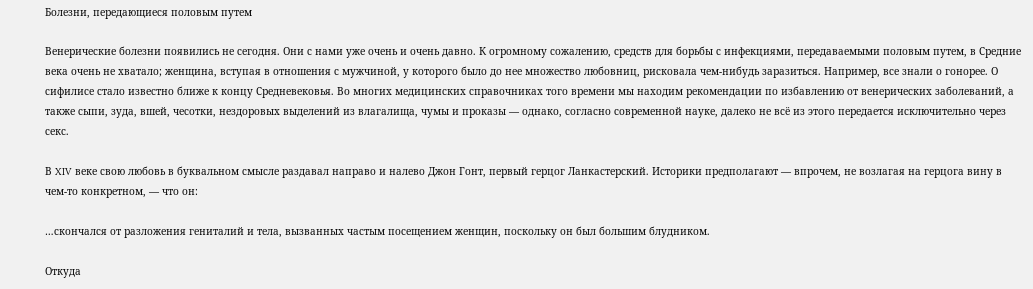Болезни, передающиеся половым путем

Венерические болезни появились не сегодня. Они с нами уже очень и очень давно. К огромному сожалению, средств для борьбы с инфекциями, передаваемыми половым путем, в Средние века очень не хватало; женщина, вступая в отношения с мужчиной, у которого было до нее множество любовниц, рисковала чем-нибудь заразиться. Например, все знали о гонорее. О сифилисе стало известно ближе к концу Средневековья. Во многих медицинских справочниках того времени мы находим рекомендации по избавлению от венерических заболеваний, а также сыпи, зуда, вшей, чесотки, нездоровых выделений из влагалища, чумы и проказы — однако, согласно современной науке, далеко не всё из этого передается исключительно через секс.

В XIV веке свою любовь в буквальном смысле раздавал направо и налево Джон Гонт, первый герцог Ланкастерский. Историки предполагают — впрочем, не возлагая на герцога вину в чем-то конкретном, — что он:

…скончался от разложения гениталий и тела, вызванных частым посещением женщин, поскольку он был большим блудником.

Откуда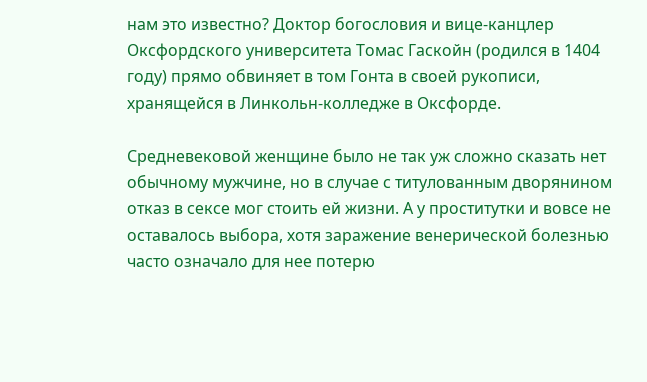нам это известно? Доктор богословия и вице-канцлер Оксфордского университета Томас Гаскойн (родился в 1404 году) прямо обвиняет в том Гонта в своей рукописи, хранящейся в Линкольн-колледже в Оксфорде.

Средневековой женщине было не так уж сложно сказать нет обычному мужчине, но в случае с титулованным дворянином отказ в сексе мог стоить ей жизни. А у проститутки и вовсе не оставалось выбора, хотя заражение венерической болезнью часто означало для нее потерю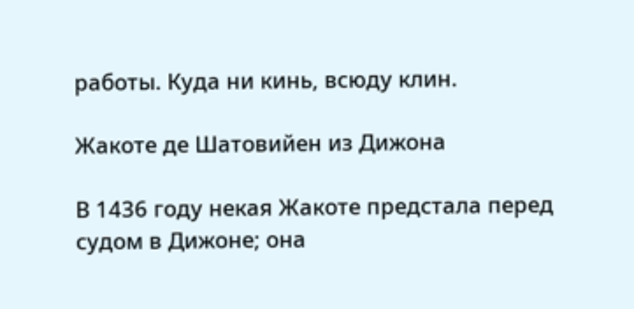работы. Куда ни кинь, всюду клин.

Жакоте де Шатовийен из Дижона

В 1436 году некая Жакоте предстала перед судом в Дижоне; она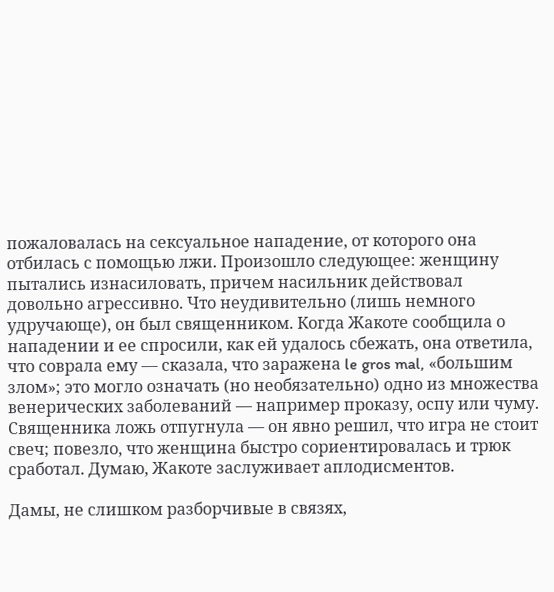пожаловалась на сексуальное нападение, от которого она отбилась с помощью лжи. Произошло следующее: женщину пытались изнасиловать, причем насильник действовал довольно агрессивно. Что неудивительно (лишь немного удручающе), он был священником. Когда Жакоте сообщила о нападении и ее спросили, как ей удалось сбежать, она ответила, что соврала ему — сказала, что заражена le gros mal, «большим злом»; это могло означать (но необязательно) одно из множества венерических заболеваний — например проказу, оспу или чуму. Священника ложь отпугнула — он явно решил, что игра не стоит свеч; повезло, что женщина быстро сориентировалась и трюк сработал. Думаю, Жакоте заслуживает аплодисментов.

Дамы, не слишком разборчивые в связях,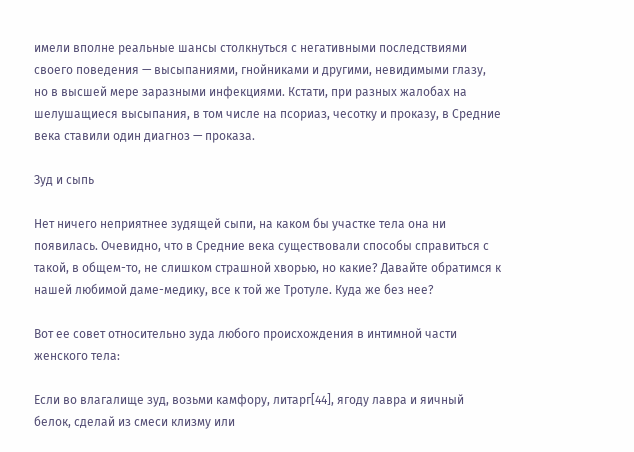имели вполне реальные шансы столкнуться с негативными последствиями своего поведения — высыпаниями, гнойниками и другими, невидимыми глазу, но в высшей мере заразными инфекциями. Кстати, при разных жалобах на шелушащиеся высыпания, в том числе на псориаз, чесотку и проказу, в Средние века ставили один диагноз — проказа.

Зуд и сыпь

Нет ничего неприятнее зудящей сыпи, на каком бы участке тела она ни появилась. Очевидно, что в Средние века существовали способы справиться с такой, в общем-то, не слишком страшной хворью, но какие? Давайте обратимся к нашей любимой даме-медику, все к той же Тротуле. Куда же без нее?

Вот ее совет относительно зуда любого происхождения в интимной части женского тела:

Если во влагалище зуд, возьми камфору, литарг[44], ягоду лавра и яичный белок, сделай из смеси клизму или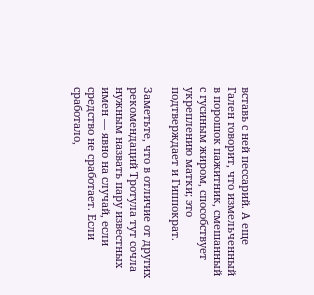вставь с ней пессарий. А еще Гален говорит, что измельченный в порошок пажитник, смешанный с гусиным жиром, способствует укреплению матки; это подтверждает и Гиппократ.

Заметьте, что в отличие от других рекомендаций Тротула тут сочла нужным назвать пару известных имен — явно на случай, если средство не сработает. Если сработало,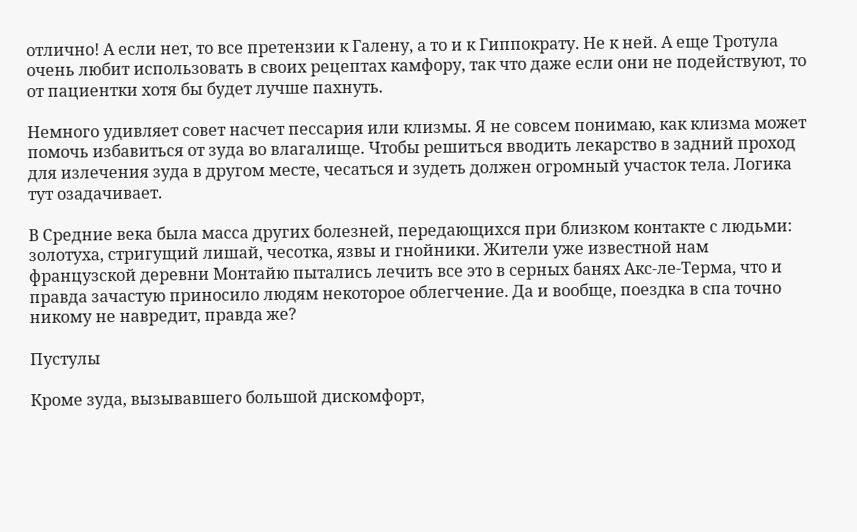отлично! А если нет, то все претензии к Галену, а то и к Гиппократу. Не к ней. А еще Тротула очень любит использовать в своих рецептах камфору, так что даже если они не подействуют, то от пациентки хотя бы будет лучше пахнуть.

Немного удивляет совет насчет пессария или клизмы. Я не совсем понимаю, как клизма может помочь избавиться от зуда во влагалище. Чтобы решиться вводить лекарство в задний проход для излечения зуда в другом месте, чесаться и зудеть должен огромный участок тела. Логика тут озадачивает.

В Средние века была масса других болезней, передающихся при близком контакте с людьми: золотуха, стригущий лишай, чесотка, язвы и гнойники. Жители уже известной нам французской деревни Монтайю пытались лечить все это в серных банях Акс-ле-Терма, что и правда зачастую приносило людям некоторое облегчение. Да и вообще, поездка в спа точно никому не навредит, правда же?

Пустулы

Кроме зуда, вызывавшего большой дискомфорт,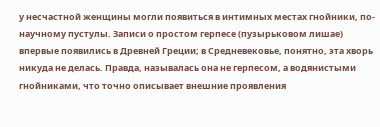у несчастной женщины могли появиться в интимных местах гнойники, по-научному пустулы. Записи о простом герпесе (пузырьковом лишае) впервые появились в Древней Греции; в Средневековье, понятно, эта хворь никуда не делась. Правда, называлась она не герпесом, а водянистыми гнойниками, что точно описывает внешние проявления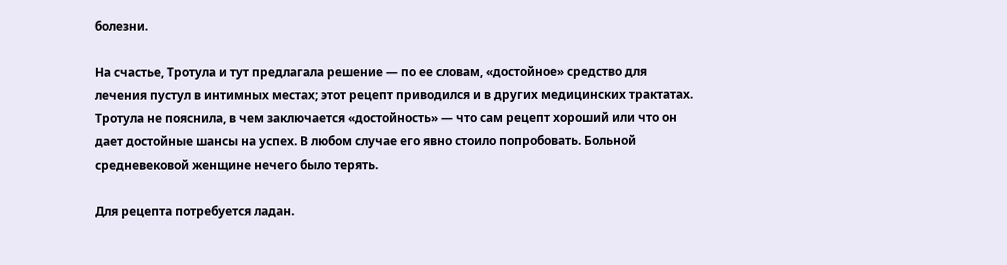болезни.

На счастье, Тротула и тут предлагала решение — по ее словам, «достойное» средство для лечения пустул в интимных местах; этот рецепт приводился и в других медицинских трактатах. Тротула не пояснила, в чем заключается «достойность» — что сам рецепт хороший или что он дает достойные шансы на успех. В любом случае его явно стоило попробовать. Больной средневековой женщине нечего было терять.

Для рецепта потребуется ладан.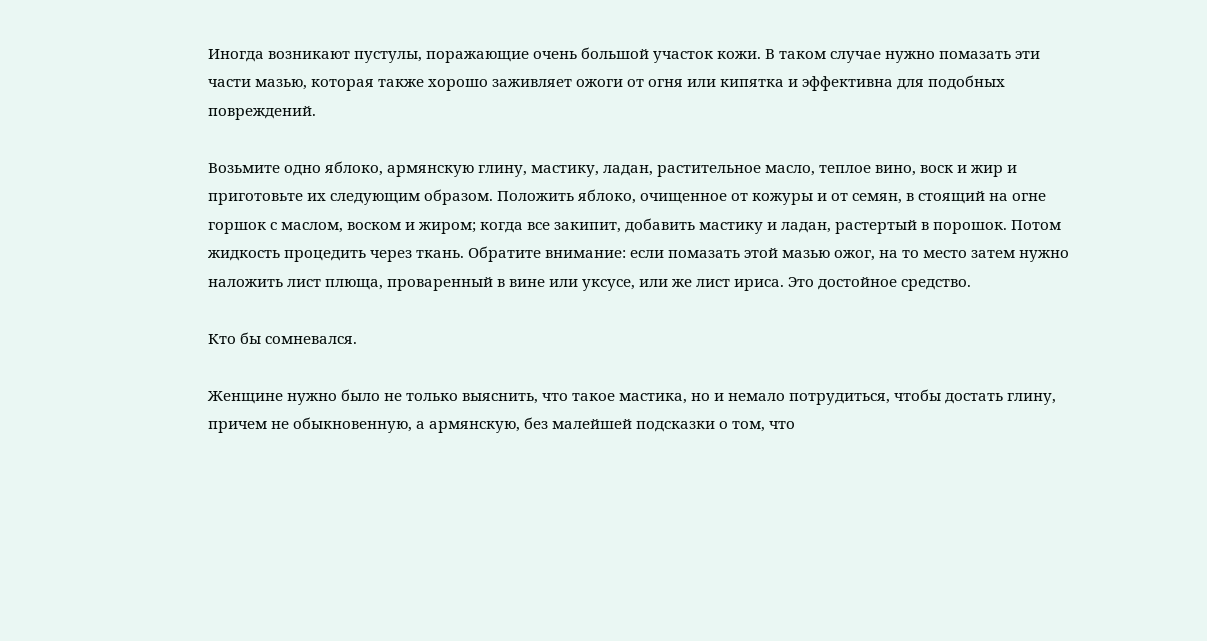Иногда возникают пустулы, поражающие очень большой участок кожи. В таком случае нужно помазать эти части мазью, которая также хорошо заживляет ожоги от огня или кипятка и эффективна для подобных повреждений.

Возьмите одно яблоко, армянскую глину, мастику, ладан, растительное масло, теплое вино, воск и жир и приготовьте их следующим образом. Положить яблоко, очищенное от кожуры и от семян, в стоящий на огне горшок с маслом, воском и жиром; когда все закипит, добавить мастику и ладан, растертый в порошок. Потом жидкость процедить через ткань. Обратите внимание: если помазать этой мазью ожог, на то место затем нужно наложить лист плюща, проваренный в вине или уксусе, или же лист ириса. Это достойное средство.

Кто бы сомневался.

Женщине нужно было не только выяснить, что такое мастика, но и немало потрудиться, чтобы достать глину, причем не обыкновенную, а армянскую, без малейшей подсказки о том, что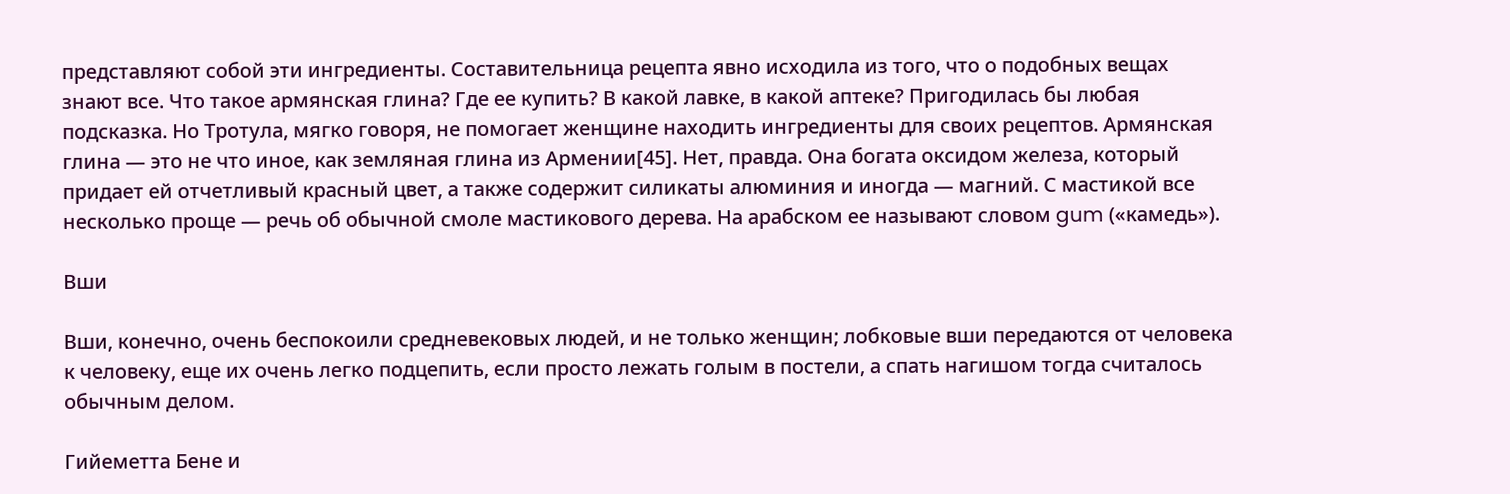представляют собой эти ингредиенты. Составительница рецепта явно исходила из того, что о подобных вещах знают все. Что такое армянская глина? Где ее купить? В какой лавке, в какой аптеке? Пригодилась бы любая подсказка. Но Тротула, мягко говоря, не помогает женщине находить ингредиенты для своих рецептов. Армянская глина — это не что иное, как земляная глина из Армении[45]. Нет, правда. Она богата оксидом железа, который придает ей отчетливый красный цвет, а также содержит силикаты алюминия и иногда — магний. С мастикой все несколько проще — речь об обычной смоле мастикового дерева. На арабском ее называют словом gum («камедь»).

Вши

Вши, конечно, очень беспокоили средневековых людей, и не только женщин; лобковые вши передаются от человека к человеку, еще их очень легко подцепить, если просто лежать голым в постели, а спать нагишом тогда считалось обычным делом.

Гийеметта Бене и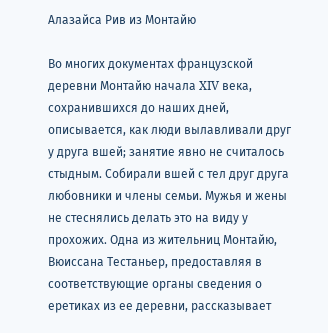Алазайса Рив из Монтайю

Во многих документах французской деревни Монтайю начала XIV века, сохранившихся до наших дней, описывается, как люди вылавливали друг у друга вшей; занятие явно не считалось стыдным. Собирали вшей с тел друг друга любовники и члены семьи. Мужья и жены не стеснялись делать это на виду у прохожих. Одна из жительниц Монтайю, Вюиссана Тестаньер, предоставляя в соответствующие органы сведения о еретиках из ее деревни, рассказывает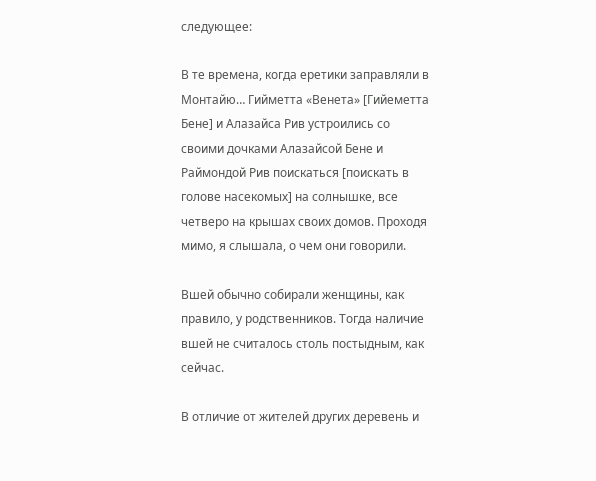следующее:

В те времена, когда еретики заправляли в Монтайю… Гийметта «Венета» [Гийеметта Бене] и Алазайса Рив устроились со своими дочками Алазайсой Бене и Раймондой Рив поискаться [поискать в голове насекомых] на солнышке, все четверо на крышах своих домов. Проходя мимо, я слышала, о чем они говорили.

Вшей обычно собирали женщины, как правило, у родственников. Тогда наличие вшей не считалось столь постыдным, как сейчас.

В отличие от жителей других деревень и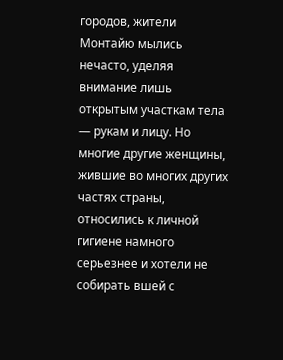городов, жители Монтайю мылись нечасто, уделяя внимание лишь открытым участкам тела — рукам и лицу. Но многие другие женщины, жившие во многих других частях страны, относились к личной гигиене намного серьезнее и хотели не собирать вшей с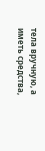тела вручную, а иметь средства,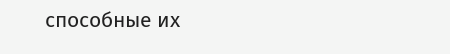способные их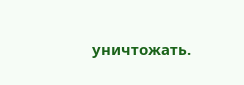уничтожать.